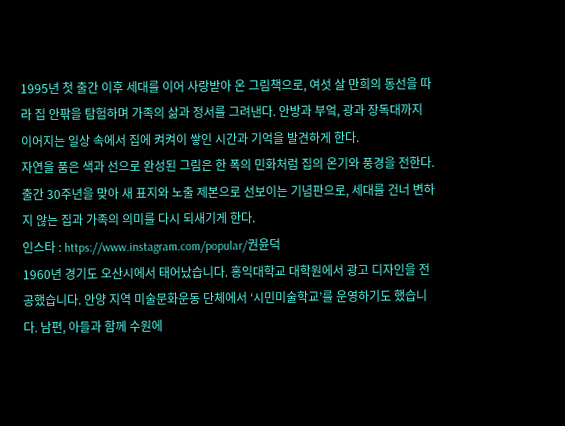1995년 첫 출간 이후 세대를 이어 사랑받아 온 그림책으로, 여섯 살 만희의 동선을 따라 집 안팎을 탐험하며 가족의 삶과 정서를 그려낸다. 안방과 부엌, 광과 장독대까지 이어지는 일상 속에서 집에 켜켜이 쌓인 시간과 기억을 발견하게 한다.
자연을 품은 색과 선으로 완성된 그림은 한 폭의 민화처럼 집의 온기와 풍경을 전한다. 출간 30주년을 맞아 새 표지와 노출 제본으로 선보이는 기념판으로, 세대를 건너 변하지 않는 집과 가족의 의미를 다시 되새기게 한다.
인스타 : https://www.instagram.com/popular/권윤덕
1960년 경기도 오산시에서 태어났습니다. 홍익대학교 대학원에서 광고 디자인을 전공했습니다. 안양 지역 미술문화운동 단체에서 ‘시민미술학교’를 운영하기도 했습니다. 남편, 아들과 함께 수원에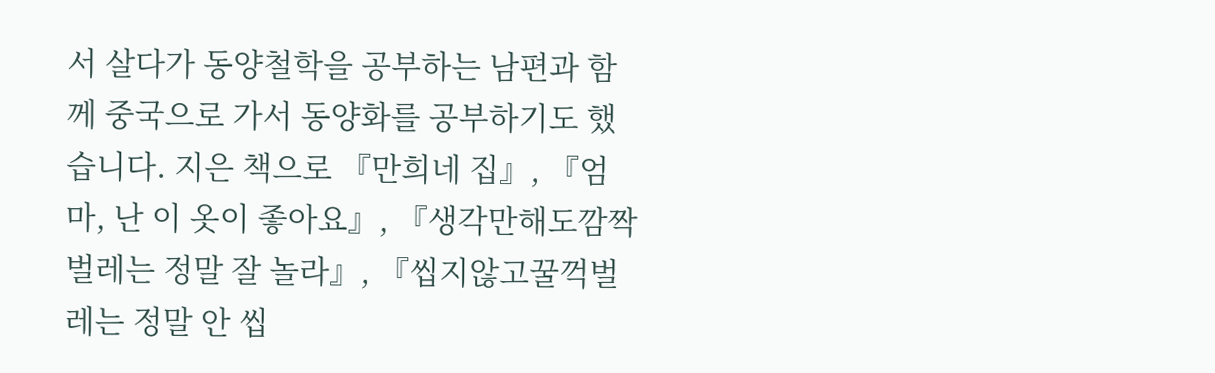서 살다가 동양철학을 공부하는 남편과 함께 중국으로 가서 동양화를 공부하기도 했습니다. 지은 책으로 『만희네 집』, 『엄마, 난 이 옷이 좋아요』, 『생각만해도깜짝벌레는 정말 잘 놀라』, 『씹지않고꿀꺽벌레는 정말 안 씹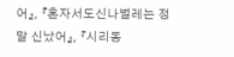어』, 『혼자서도신나벌레는 정말 신났어』, 『시리동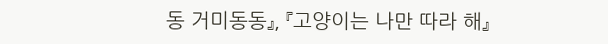동 거미동동』, 『고양이는 나만 따라 해』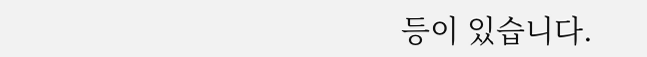등이 있습니다.